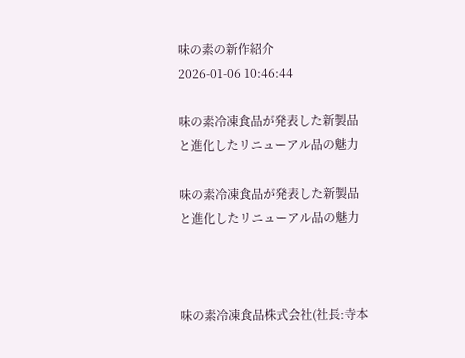味の素の新作紹介
2026-01-06 10:46:44

味の素冷凍食品が発表した新製品と進化したリニューアル品の魅力

味の素冷凍食品が発表した新製品と進化したリニューアル品の魅力



味の素冷凍食品株式会社(社長:寺本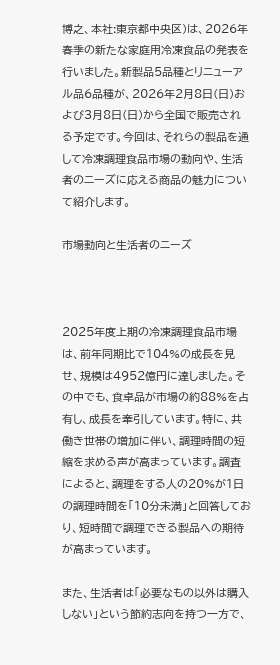博之、本社:東京都中央区)は、2026年春季の新たな家庭用冷凍食品の発表を行いました。新製品5品種とリニューアル品6品種が、2026年2月8日(日)および3月8日(日)から全国で販売される予定です。今回は、それらの製品を通して冷凍調理食品市場の動向や、生活者のニーズに応える商品の魅力について紹介します。

市場動向と生活者のニーズ



2025年度上期の冷凍調理食品市場は、前年同期比で104%の成長を見せ、規模は4952億円に達しました。その中でも、食卓品が市場の約88%を占有し、成長を牽引しています。特に、共働き世帯の増加に伴い、調理時間の短縮を求める声が高まっています。調査によると、調理をする人の20%が1日の調理時間を「10分未満」と回答しており、短時間で調理できる製品への期待が高まっています。

また、生活者は「必要なもの以外は購入しない」という節約志向を持つ一方で、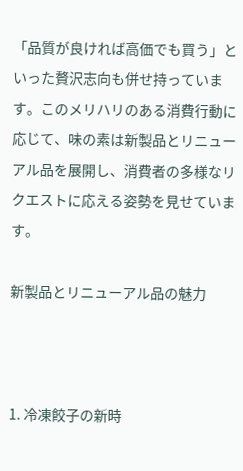「品質が良ければ高価でも買う」といった贅沢志向も併せ持っています。このメリハリのある消費行動に応じて、味の素は新製品とリニューアル品を展開し、消費者の多様なリクエストに応える姿勢を見せています。

新製品とリニューアル品の魅力



1. 冷凍餃子の新時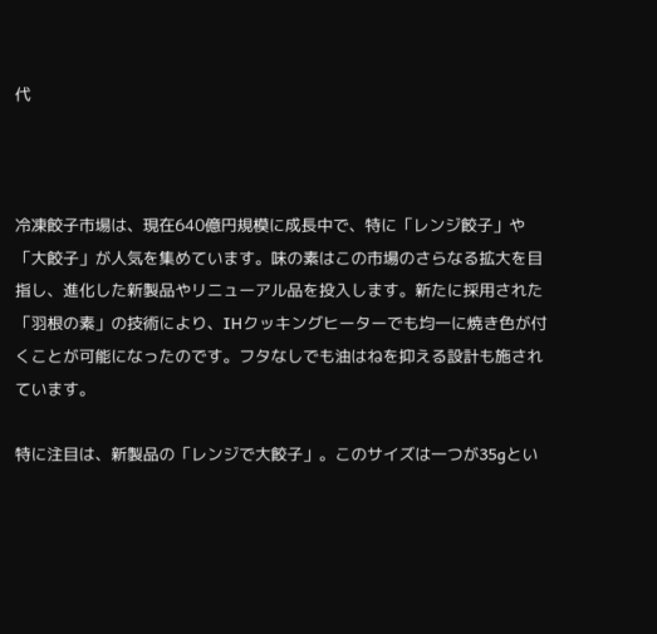代



冷凍餃子市場は、現在640億円規模に成長中で、特に「レンジ餃子」や「大餃子」が人気を集めています。味の素はこの市場のさらなる拡大を目指し、進化した新製品やリニューアル品を投入します。新たに採用された「羽根の素」の技術により、IHクッキングヒーターでも均一に焼き色が付くことが可能になったのです。フタなしでも油はねを抑える設計も施されています。

特に注目は、新製品の「レンジで大餃子」。このサイズは一つが35gとい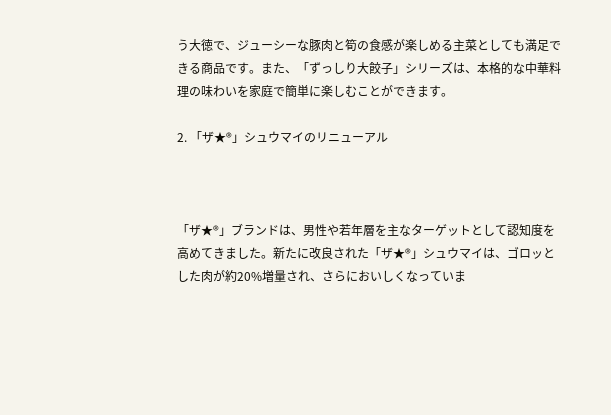う大徳で、ジューシーな豚肉と筍の食感が楽しめる主菜としても満足できる商品です。また、「ずっしり大餃子」シリーズは、本格的な中華料理の味わいを家庭で簡単に楽しむことができます。

2. 「ザ★®」シュウマイのリニューアル



「ザ★®」ブランドは、男性や若年層を主なターゲットとして認知度を高めてきました。新たに改良された「ザ★®」シュウマイは、ゴロッとした肉が約20%増量され、さらにおいしくなっていま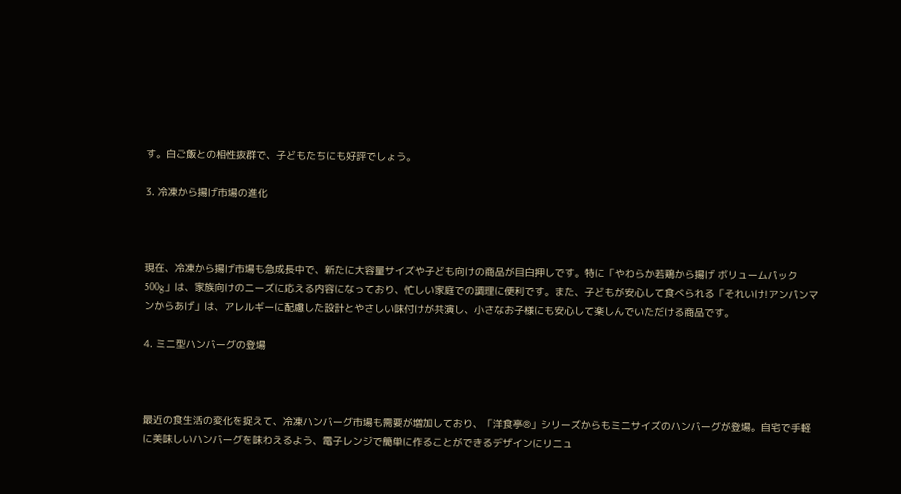す。白ご飯との相性抜群で、子どもたちにも好評でしょう。

3. 冷凍から揚げ市場の進化



現在、冷凍から揚げ市場も急成長中で、新たに大容量サイズや子ども向けの商品が目白押しです。特に「やわらか若鶏から揚げ ボリュームパック500g」は、家族向けのニーズに応える内容になっており、忙しい家庭での調理に便利です。また、子どもが安心して食べられる「それいけ!アンパンマンからあげ」は、アレルギーに配慮した設計とやさしい味付けが共演し、小さなお子様にも安心して楽しんでいただける商品です。

4. ミニ型ハンバーグの登場



最近の食生活の変化を捉えて、冷凍ハンバーグ市場も需要が増加しており、「洋食亭®」シリーズからもミニサイズのハンバーグが登場。自宅で手軽に美味しいハンバーグを味わえるよう、電子レンジで簡単に作ることができるデザインにリニュ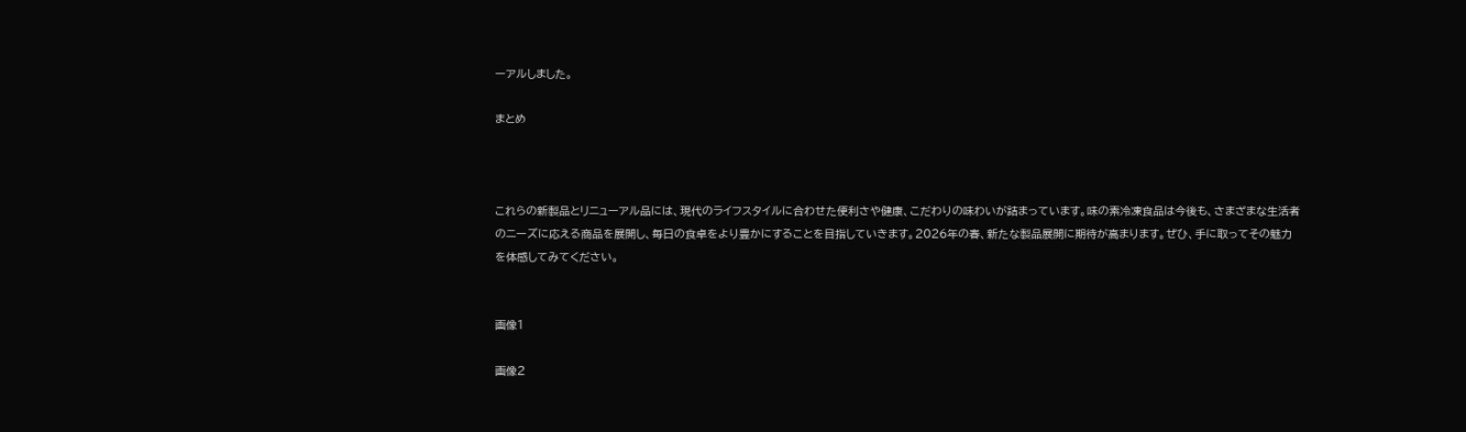ーアルしました。

まとめ



これらの新製品とリニューアル品には、現代のライフスタイルに合わせた便利さや健康、こだわりの味わいが詰まっています。味の素冷凍食品は今後も、さまざまな生活者のニーズに応える商品を展開し、毎日の食卓をより豊かにすることを目指していきます。2026年の春、新たな製品展開に期待が高まります。ぜひ、手に取ってその魅力を体感してみてください。


画像1

画像2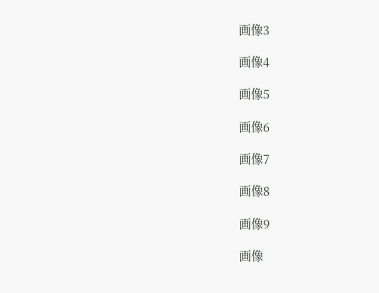画像3

画像4

画像5

画像6

画像7

画像8

画像9

画像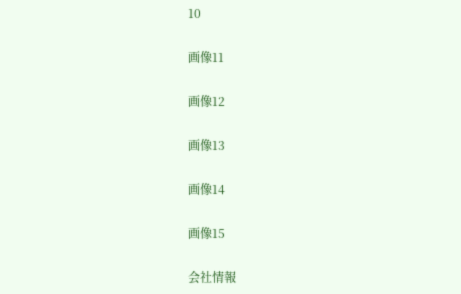10

画像11

画像12

画像13

画像14

画像15

会社情報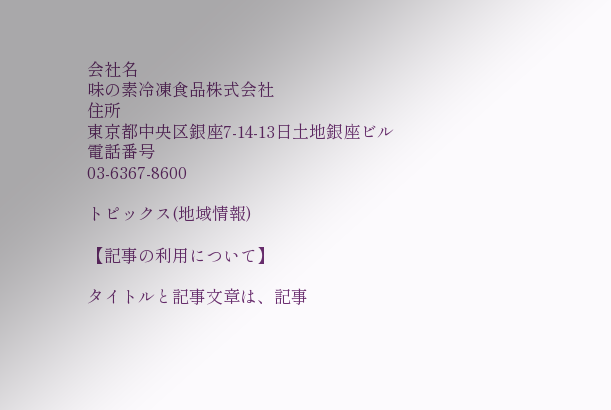会社名
味の素冷凍食品株式会社
住所
東京都中央区銀座7-14-13日土地銀座ビル
電話番号
03-6367-8600

トピックス(地域情報)

【記事の利用について】

タイトルと記事文章は、記事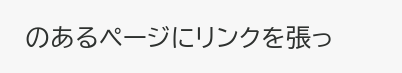のあるページにリンクを張っ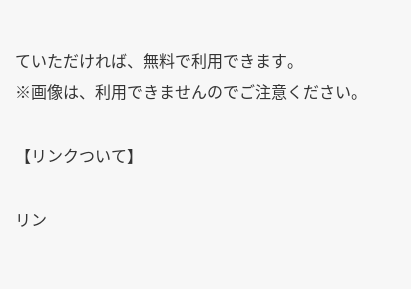ていただければ、無料で利用できます。
※画像は、利用できませんのでご注意ください。

【リンクついて】

リン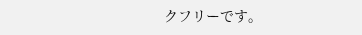クフリーです。